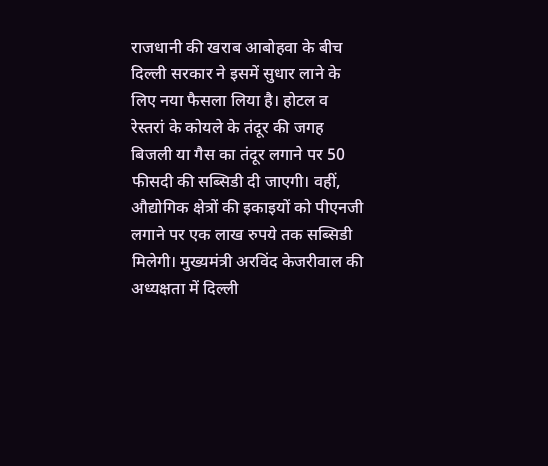राजधानी की खराब आबोहवा के बीच दिल्ली सरकार ने इसमें सुधार लाने के लिए नया फैसला लिया है। होटल व रेस्तरां के कोयले के तंदूर की जगह बिजली या गैस का तंदूर लगाने पर 50 फीसदी की सब्सिडी दी जाएगी। वहीं, औद्योगिक क्षेत्रों की इकाइयों को पीएनजी लगाने पर एक लाख रुपये तक सब्सिडी मिलेगी। मुख्यमंत्री अरविंद केजरीवाल की अध्यक्षता में दिल्ली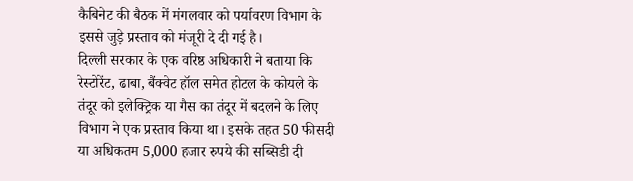कैबिनेट की बैठक में मंगलवार को पर्यावरण विभाग के इससे जुड़े प्रस्ताव को मंजूरी दे दी गई है।
दिल्ली सरकार के एक वरिष्ठ अधिकारी ने बताया कि रेस्टोरेंट, ढाबा, बैंक्वेट हॉल समेत होटल के कोयले के तंदूर को इलेक्ट्रिक या गैस का तंदूर में बदलने के लिए विभाग ने एक प्रस्ताव किया था। इसके तहत 50 फीसदी या अधिकतम 5,000 हजार रुपये की सब्सिडी दी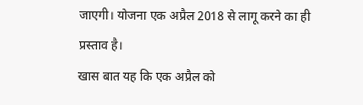जाएगी। योजना एक अप्रैल 2018 से लागू करने का ही प्रस्ताव है।
खास बात यह कि एक अप्रैल को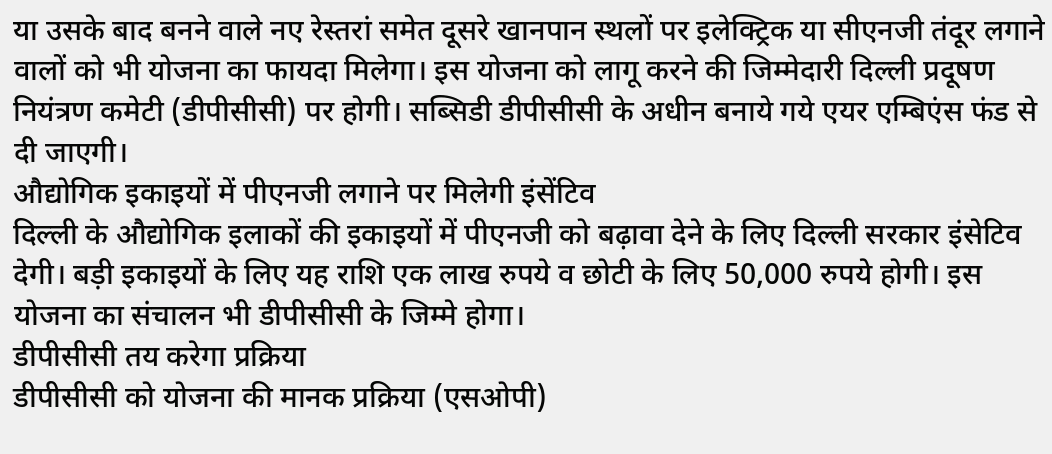या उसके बाद बनने वाले नए रेस्तरां समेत दूसरे खानपान स्थलों पर इलेक्ट्रिक या सीएनजी तंदूर लगाने वालों को भी योजना का फायदा मिलेगा। इस योजना को लागू करने की जिम्मेदारी दिल्ली प्रदूषण नियंत्रण कमेटी (डीपीसीसी) पर होगी। सब्सिडी डीपीसीसी के अधीन बनाये गये एयर एम्बिएंस फंड से दी जाएगी।
औद्योगिक इकाइयों में पीएनजी लगाने पर मिलेगी इंसेंटिव
दिल्ली के औद्योगिक इलाकों की इकाइयों में पीएनजी को बढ़ावा देने के लिए दिल्ली सरकार इंसेटिव देगी। बड़ी इकाइयों के लिए यह राशि एक लाख रुपये व छोटी के लिए 50,000 रुपये होगी। इस योजना का संचालन भी डीपीसीसी के जिम्मे होगा।
डीपीसीसी तय करेगा प्रक्रिया
डीपीसीसी को योजना की मानक प्रक्रिया (एसओपी)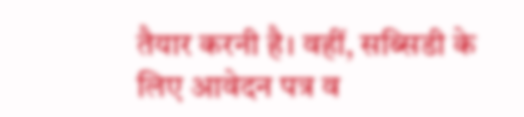तैयार करनी है। वहीं, सब्सिडी के लिए आवेदन पत्र व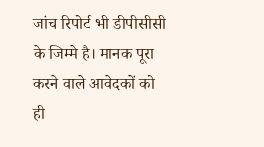जांच रिपोर्ट भी डीपीसीसी के जिम्मे है। मानक पूरा करने वाले आवेदकों को ही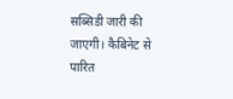सब्सिडी जारी की जाएगी। कैबिनेट से पारित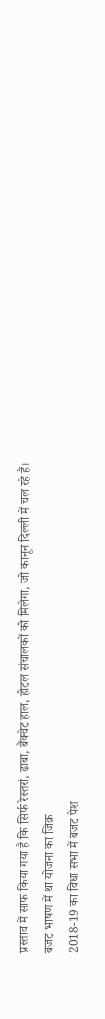प्रस्ताव में साफ किया गया है कि सिर्फ रेस्तरां, ढाबा, बैंक्वेट हाल, होटल संचालकों को मिलेगा, जो कानून दिल्ली में चल रहे हैं।
बजट भाषण में था योजना का जिक्र
2018-19 का विधा सभा में बजट पेश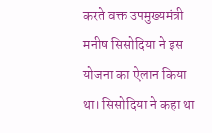करते वक्त उपमुख्यमंत्री मनीष सिसोदिया ने इस योजना का ऐलान किया था। सिसोदिया ने कहा था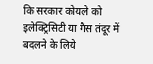कि सरकार कोयले को इलेक्ट्रिसिटी या गैस तंदूर में बदलने के लिये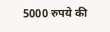5000 रुपये की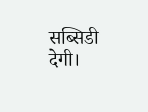सब्सिडी देगी।